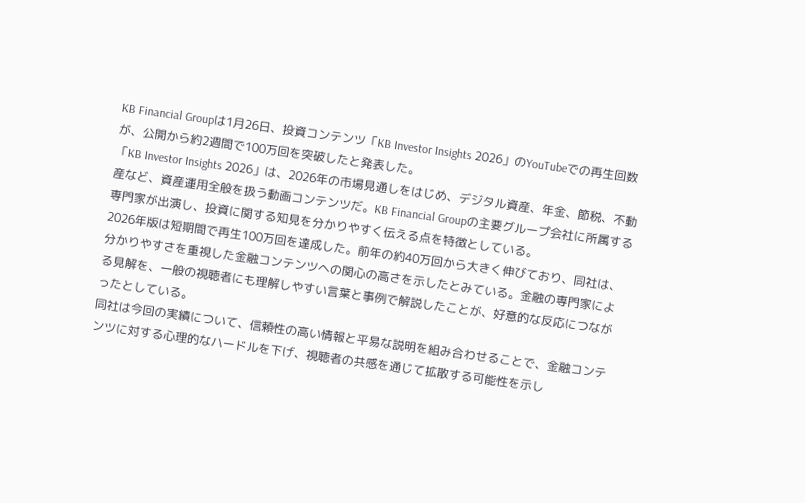KB Financial Groupは1月26日、投資コンテンツ「KB Investor Insights 2026」のYouTubeでの再生回数が、公開から約2週間で100万回を突破したと発表した。
「KB Investor Insights 2026」は、2026年の市場見通しをはじめ、デジタル資産、年金、節税、不動産など、資産運用全般を扱う動画コンテンツだ。KB Financial Groupの主要グループ会社に所属する専門家が出演し、投資に関する知見を分かりやすく伝える点を特徴としている。
2026年版は短期間で再生100万回を達成した。前年の約40万回から大きく伸びており、同社は、分かりやすさを重視した金融コンテンツへの関心の高さを示したとみている。金融の専門家による見解を、一般の視聴者にも理解しやすい言葉と事例で解説したことが、好意的な反応につながったとしている。
同社は今回の実績について、信頼性の高い情報と平易な説明を組み合わせることで、金融コンテンツに対する心理的なハードルを下げ、視聴者の共感を通じて拡散する可能性を示し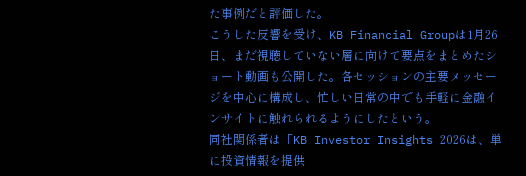た事例だと評価した。
こうした反響を受け、KB Financial Groupは1月26日、まだ視聴していない層に向けて要点をまとめたショート動画も公開した。各セッションの主要メッセージを中心に構成し、忙しい日常の中でも手軽に金融インサイトに触れられるようにしたという。
同社関係者は「KB Investor Insights 2026は、単に投資情報を提供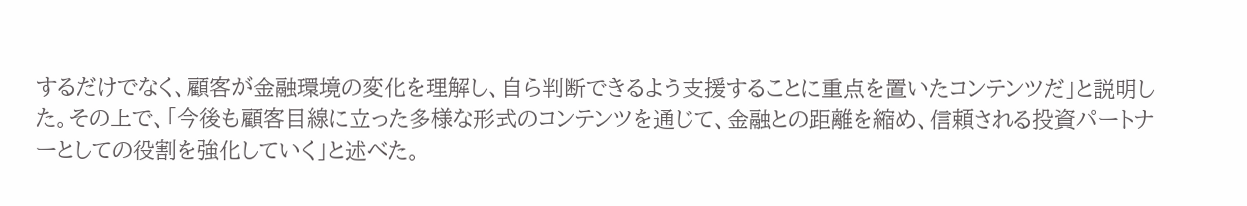するだけでなく、顧客が金融環境の変化を理解し、自ら判断できるよう支援することに重点を置いたコンテンツだ」と説明した。その上で、「今後も顧客目線に立った多様な形式のコンテンツを通じて、金融との距離を縮め、信頼される投資パートナーとしての役割を強化していく」と述べた。